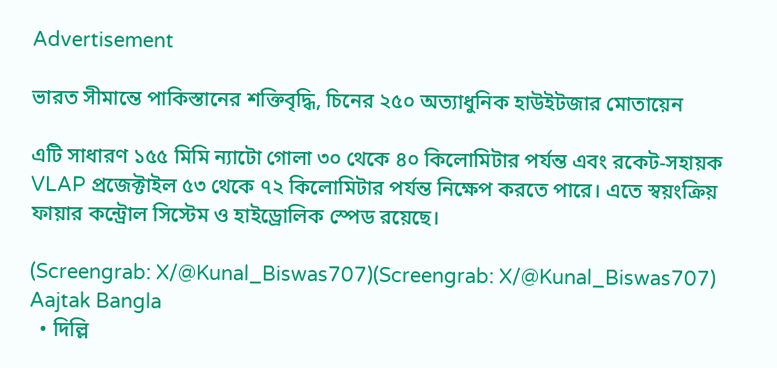Advertisement

ভারত সীমান্তে পাকিস্তানের শক্তিবৃদ্ধি, চিনের ২৫০ অত্যাধুনিক হাউইটজার মোতায়েন

এটি সাধারণ ১৫৫ মিমি ন্যাটো গোলা ৩০ থেকে ৪০ কিলোমিটার পর্যন্ত এবং রকেট-সহায়ক VLAP প্রজেক্টাইল ৫৩ থেকে ৭২ কিলোমিটার পর্যন্ত নিক্ষেপ করতে পারে। এতে স্বয়ংক্রিয় ফায়ার কন্ট্রোল সিস্টেম ও হাইড্রোলিক স্পেড রয়েছে।

(Screengrab: X/@Kunal_Biswas707)(Screengrab: X/@Kunal_Biswas707)
Aajtak Bangla
  • দিল্লি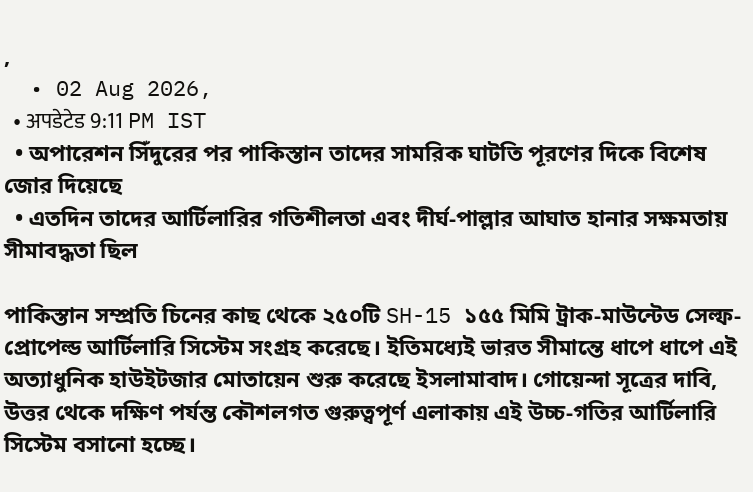,
  • 02 Aug 2026,
  • अपडेटेड 9:11 PM IST
  • অপারেশন সিঁদুরের পর পাকিস্তান তাদের সামরিক ঘাটতি পূরণের দিকে বিশেষ জোর দিয়েছে
  • এতদিন তাদের আর্টিলারির গতিশীলতা এবং দীর্ঘ-পাল্লার আঘাত হানার সক্ষমতায় সীমাবদ্ধতা ছিল

পাকিস্তান সম্প্রতি চিনের কাছ থেকে ২৫০টি SH-15 ১৫৫ মিমি ট্রাক-মাউন্টেড সেল্ফ-প্রোপেল্ড আর্টিলারি সিস্টেম সংগ্রহ করেছে। ইতিমধ্যেই ভারত সীমান্তে ধাপে ধাপে এই অত্যাধুনিক হাউইটজার মোতায়েন শুরু করেছে ইসলামাবাদ। গোয়েন্দা সূত্রের দাবি, উত্তর থেকে দক্ষিণ পর্যন্ত কৌশলগত গুরুত্বপূর্ণ এলাকায় এই উচ্চ-গতির আর্টিলারি সিস্টেম বসানো হচ্ছে।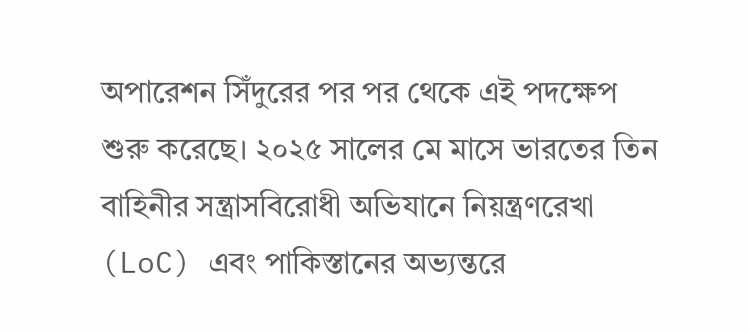অপারেশন সিঁদুরের পর পর থেকে এই পদক্ষেপ শুরু করেছে। ২০২৫ সালের মে মাসে ভারতের তিন বাহিনীর সন্ত্রাসবিরোধী অভিযানে নিয়ন্ত্রণরেখা (LoC) এবং পাকিস্তানের অভ্যন্তরে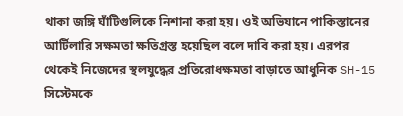থাকা জঙ্গি ঘাঁটিগুলিকে নিশানা করা হয়। ওই অভিযানে পাকিস্তানের আর্টিলারি সক্ষমতা ক্ষতিগ্রস্ত হয়েছিল বলে দাবি করা হয়। এরপর থেকেই নিজেদের স্থলযুদ্ধের প্রতিরোধক্ষমতা বাড়াতে আধুনিক SH-15 সিস্টেমকে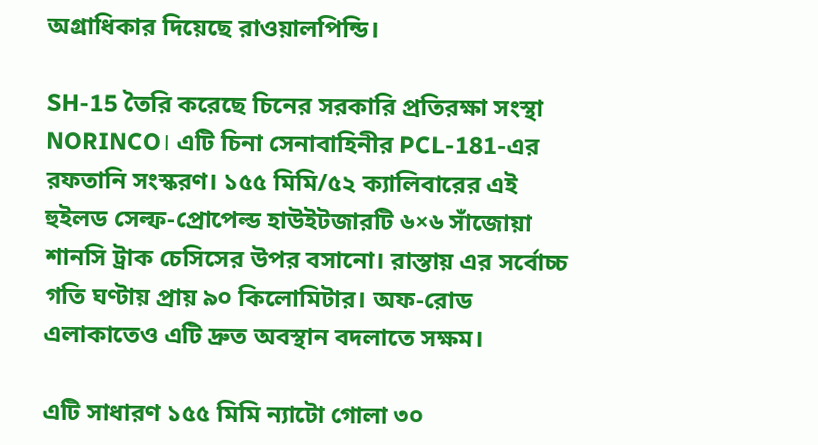অগ্রাধিকার দিয়েছে রাওয়ালপিন্ডি।

SH-15 তৈরি করেছে চিনের সরকারি প্রতিরক্ষা সংস্থা NORINCO। এটি চিনা সেনাবাহিনীর PCL-181-এর রফতানি সংস্করণ। ১৫৫ মিমি/৫২ ক্যালিবারের এই হুইলড সেল্ফ-প্রোপেল্ড হাউইটজারটি ৬×৬ সাঁজোয়া শানসি ট্রাক চেসিসের উপর বসানো। রাস্তায় এর সর্বোচ্চ গতি ঘণ্টায় প্রায় ৯০ কিলোমিটার। অফ-রোড এলাকাতেও এটি দ্রুত অবস্থান বদলাতে সক্ষম।

এটি সাধারণ ১৫৫ মিমি ন্যাটো গোলা ৩০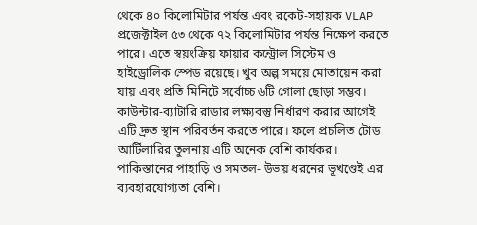থেকে ৪০ কিলোমিটার পর্যন্ত এবং রকেট-সহায়ক VLAP প্রজেক্টাইল ৫৩ থেকে ৭২ কিলোমিটার পর্যন্ত নিক্ষেপ করতে পারে। এতে স্বয়ংক্রিয় ফায়ার কন্ট্রোল সিস্টেম ও হাইড্রোলিক স্পেড রয়েছে। খুব অল্প সময়ে মোতায়েন করা যায় এবং প্রতি মিনিটে সর্বোচ্চ ৬টি গোলা ছোড়া সম্ভব। কাউন্টার-ব্যাটারি রাডার লক্ষ্যবস্তু নির্ধারণ করার আগেই এটি দ্রুত স্থান পরিবর্তন করতে পারে। ফলে প্রচলিত টোড আর্টিলারির তুলনায় এটি অনেক বেশি কার্যকর। পাকিস্তানের পাহাড়ি ও সমতল- উভয় ধরনের ভূখণ্ডেই এর ব্যবহারযোগ্যতা বেশি।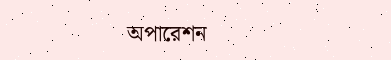অপারেশন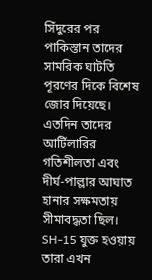সিঁদুরের পর পাকিস্তান তাদের সামরিক ঘাটতি পূরণের দিকে বিশেষ জোর দিয়েছে। এতদিন তাদের আর্টিলারির গতিশীলতা এবং দীর্ঘ-পাল্লার আঘাত হানার সক্ষমতায় সীমাবদ্ধতা ছিল। SH-15 যুক্ত হওয়ায় তারা এখন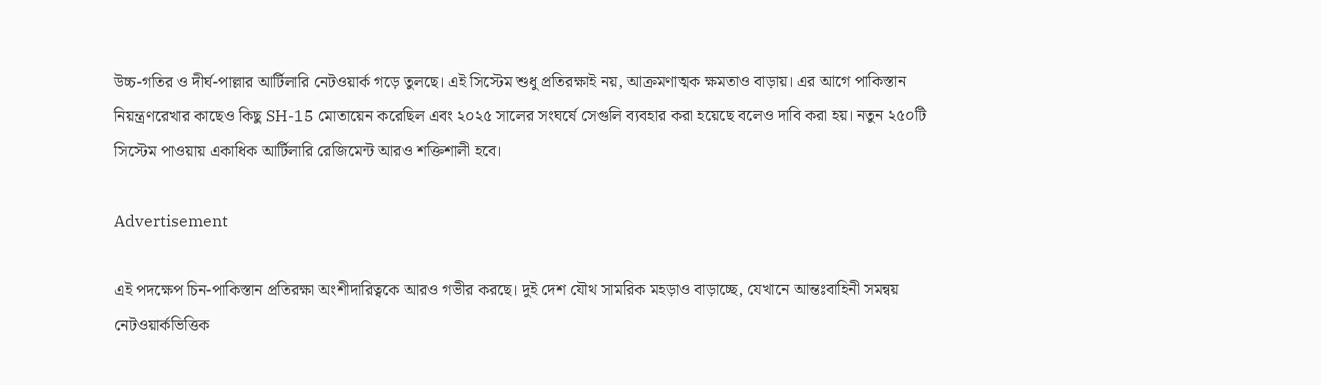উচ্চ-গতির ও দীর্ঘ-পাল্লার আর্টিলারি নেটওয়ার্ক গড়ে তুলছে। এই সিস্টেম শুধু প্রতিরক্ষাই নয়, আক্রমণাত্মক ক্ষমতাও বাড়ায়। এর আগে পাকিস্তান নিয়ন্ত্রণরেখার কাছেও কিছু SH-15 মোতায়েন করেছিল এবং ২০২৫ সালের সংঘর্ষে সেগুলি ব্যবহার করা হয়েছে বলেও দাবি করা হয়। নতুন ২৫০টি সিস্টেম পাওয়ায় একাধিক আর্টিলারি রেজিমেন্ট আরও শক্তিশালী হবে।

Advertisement

এই পদক্ষেপ চিন-পাকিস্তান প্রতিরক্ষা অংশীদারিত্বকে আরও গভীর করছে। দুই দেশ যৌথ সামরিক মহড়াও বাড়াচ্ছে, যেখানে আন্তঃবাহিনী সমন্বয়  নেটওয়ার্কভিত্তিক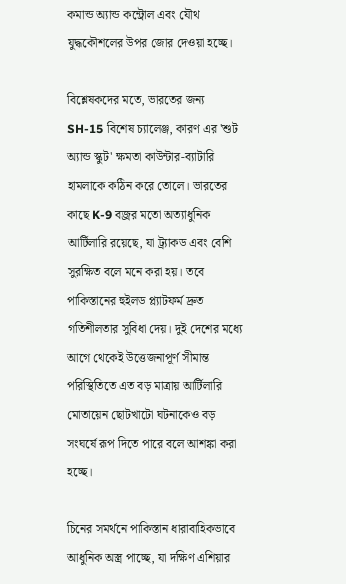কমান্ড অ্যান্ড কন্ট্রোল এবং যৌথ যুদ্ধকৌশলের উপর জোর দেওয়া হচ্ছে।

বিশ্লেষকদের মতে, ভারতের জন্য SH-15 বিশেষ চ্যালেঞ্জ, কারণ এর 'শুট অ্যান্ড স্কুট' ক্ষমতা কাউন্টার-ব্যাটারি হামলাকে কঠিন করে তোলে। ভারতের কাছে K-9 বজ্রর মতো অত্যাধুনিক আর্টিলারি রয়েছে, যা ট্র্যাকড এবং বেশি সুরক্ষিত বলে মনে করা হয়। তবে পাকিস্তানের হুইলড প্ল্যাটফর্ম দ্রুত গতিশীলতার সুবিধা দেয়। দুই দেশের মধ্যে আগে থেকেই উত্তেজনাপূর্ণ সীমান্ত পরিস্থিতিতে এত বড় মাত্রায় আর্টিলারি মোতায়েন ছোটখাটো ঘটনাকেও বড় সংঘর্ষে রূপ দিতে পারে বলে আশঙ্কা করা হচ্ছে।

চিনের সমর্থনে পাকিস্তান ধারাবাহিকভাবে আধুনিক অস্ত্র পাচ্ছে, যা দক্ষিণ এশিয়ার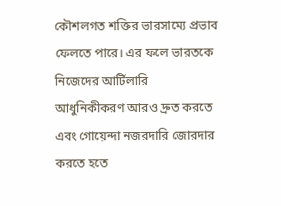কৌশলগত শক্তির ভারসাম্যে প্রভাব ফেলতে পারে। এর ফলে ভারতকে নিজেদের আর্টিলারি আধুনিকীকরণ আরও দ্রুত করতে এবং গোয়েন্দা নজরদারি জোরদার করতে হতে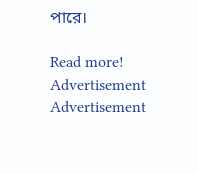পারে।

Read more!
Advertisement
Advertisement